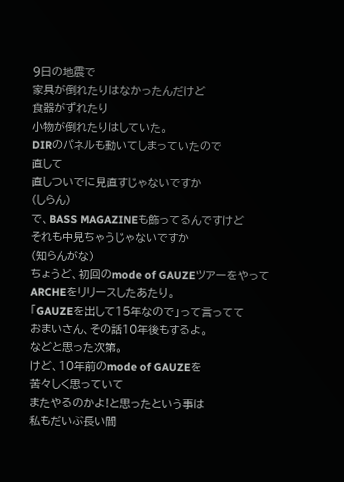9日の地震で
家具が倒れたりはなかったんだけど
食器がずれたり
小物が倒れたりはしていた。
DIRのパネルも動いてしまっていたので
直して
直しついでに見直すじゃないですか
(しらん)
で、BASS MAGAZINEも飾ってるんですけど
それも中見ちゃうじゃないですか
(知らんがな)
ちょうど、初回のmode of GAUZEツアーをやって
ARCHEをリリースしたあたり。
「GAUZEを出して15年なので」って言ってて
おまいさん、その話10年後もするよ。
などと思った次第。
けど、10年前のmode of GAUZEを
苦々しく思っていて
またやるのかよ!と思ったという事は
私もだいぶ長い間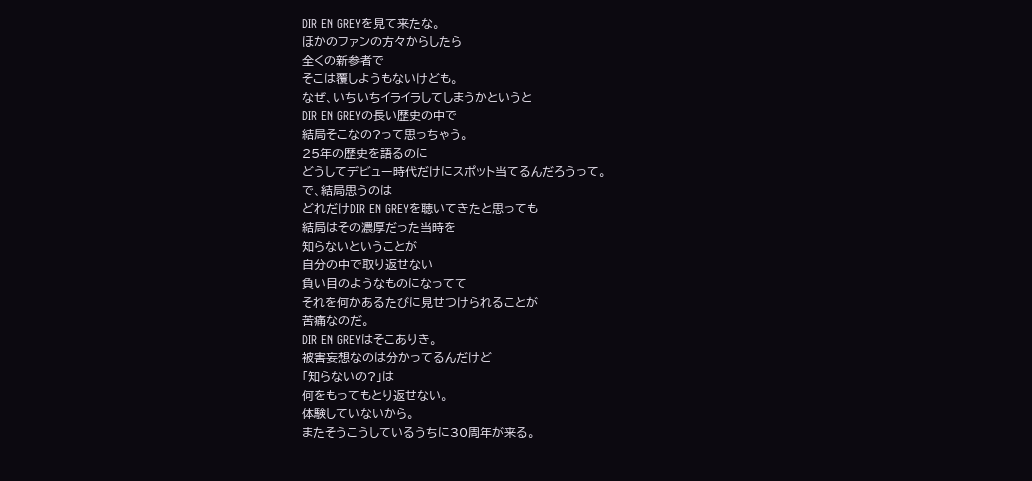DIR EN GREYを見て来たな。
ほかのファンの方々からしたら
全くの新参者で
そこは覆しようもないけども。
なぜ、いちいちイライラしてしまうかというと
DIR EN GREYの長い歴史の中で
結局そこなの?って思っちゃう。
25年の歴史を語るのに
どうしてデビュー時代だけにスポット当てるんだろうって。
で、結局思うのは
どれだけDIR EN GREYを聴いてきたと思っても
結局はその濃厚だった当時を
知らないということが
自分の中で取り返せない
負い目のようなものになってて
それを何かあるたびに見せつけられることが
苦痛なのだ。
DIR EN GREYはそこありき。
被害妄想なのは分かってるんだけど
「知らないの?」は
何をもってもとり返せない。
体験していないから。
またそうこうしているうちに30周年が来る。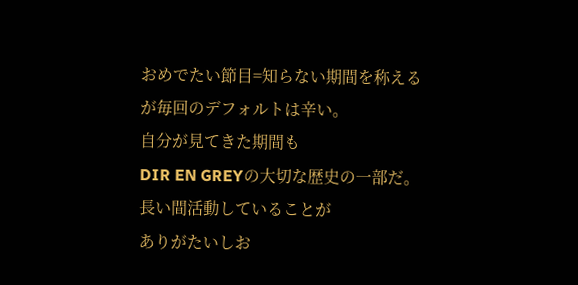おめでたい節目=知らない期間を称える
が毎回のデフォルトは辛い。
自分が見てきた期間も
DIR EN GREYの大切な歴史の一部だ。
長い間活動していることが
ありがたいしお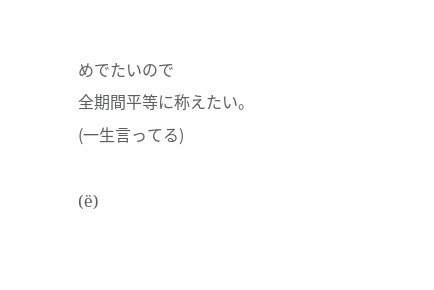めでたいので
全期間平等に称えたい。
(一生言ってる)

(ё)